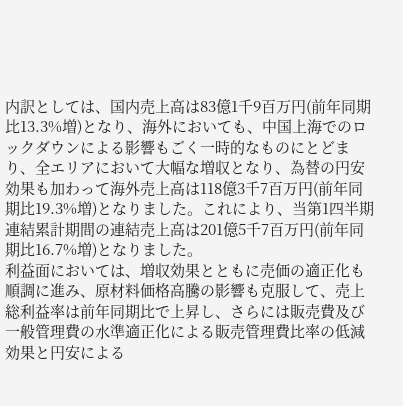内訳としては、国内売上高は83億1千9百万円(前年同期比13.3%増)となり、海外においても、中国上海でのロックダウンによる影響もごく一時的なものにとどまり、全エリアにおいて大幅な増収となり、為替の円安効果も加わって海外売上高は118億3千7百万円(前年同期比19.3%増)となりました。これにより、当第1四半期連結累計期間の連結売上高は201億5千7百万円(前年同期比16.7%増)となりました。
利益面においては、増収効果とともに売価の適正化も順調に進み、原材料価格高騰の影響も克服して、売上総利益率は前年同期比で上昇し、さらには販売費及び一般管理費の水準適正化による販売管理費比率の低減効果と円安による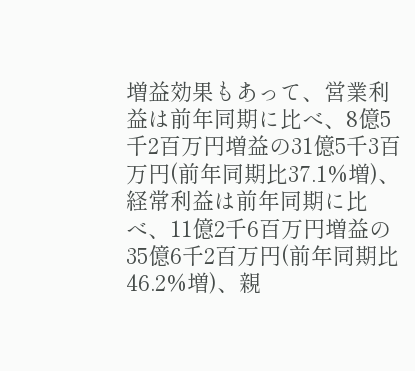増益効果もあって、営業利益は前年同期に比べ、8億5千2百万円増益の31億5千3百万円(前年同期比37.1%増)、経常利益は前年同期に比べ、11億2千6百万円増益の35億6千2百万円(前年同期比46.2%増)、親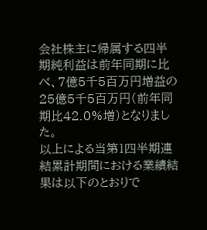会社株主に帰属する四半期純利益は前年同期に比べ、7億5千5百万円増益の25億5千5百万円(前年同期比42.0%増)となりました。
以上による当第1四半期連結累計期間における業績結果は以下のとおりで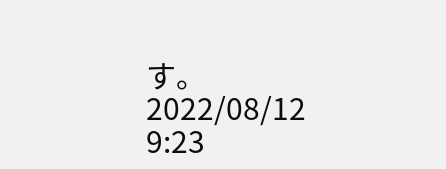す。
2022/08/12 9:23